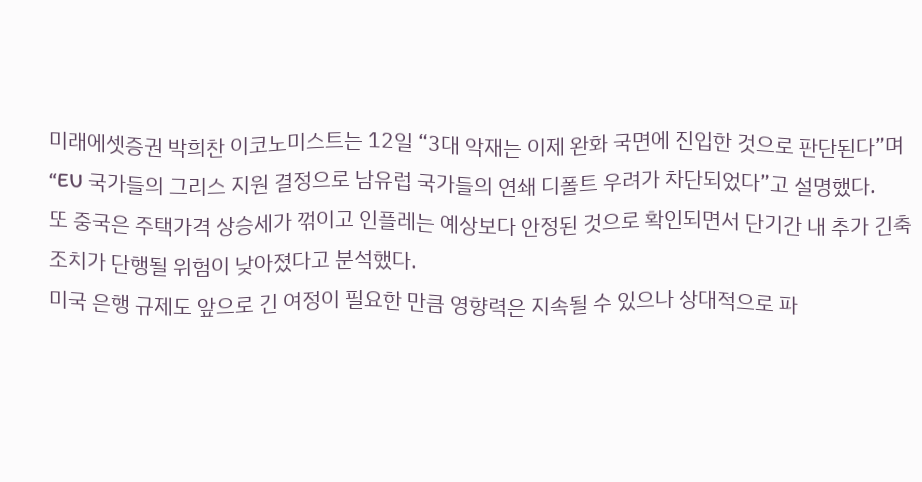미래에셋증권 박희찬 이코노미스트는 12일 “3대 악재는 이제 완화 국면에 진입한 것으로 판단된다”며 “EU 국가들의 그리스 지원 결정으로 남유럽 국가들의 연쇄 디폴트 우려가 차단되었다”고 설명했다.
또 중국은 주택가격 상승세가 꺾이고 인플레는 예상보다 안정된 것으로 확인되면서 단기간 내 추가 긴축 조치가 단행될 위험이 낮아졌다고 분석했다.
미국 은행 규제도 앞으로 긴 여정이 필요한 만큼 영향력은 지속될 수 있으나 상대적으로 파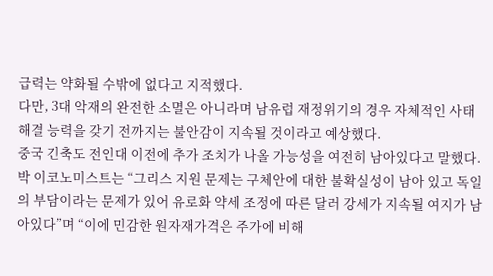급력는 약화될 수밖에 없다고 지적했다.
다만, 3대 악재의 완전한 소멸은 아니라며 남유럽 재정위기의 경우 자체적인 사태 해결 능력을 갖기 전까지는 불안감이 지속될 것이라고 예상했다.
중국 긴축도 전인대 이전에 추가 조치가 나올 가능성을 여전히 남아있다고 말했다.
박 이코노미스트는 “그리스 지원 문제는 구체안에 대한 불확실성이 남아 있고 독일의 부담이라는 문제가 있어 유로화 약세 조정에 따른 달러 강세가 지속될 여지가 남아있다”며 “이에 민감한 원자재가격은 주가에 비해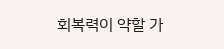회복력이 약할 가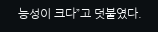능성이 크다”고 덧붙였다.